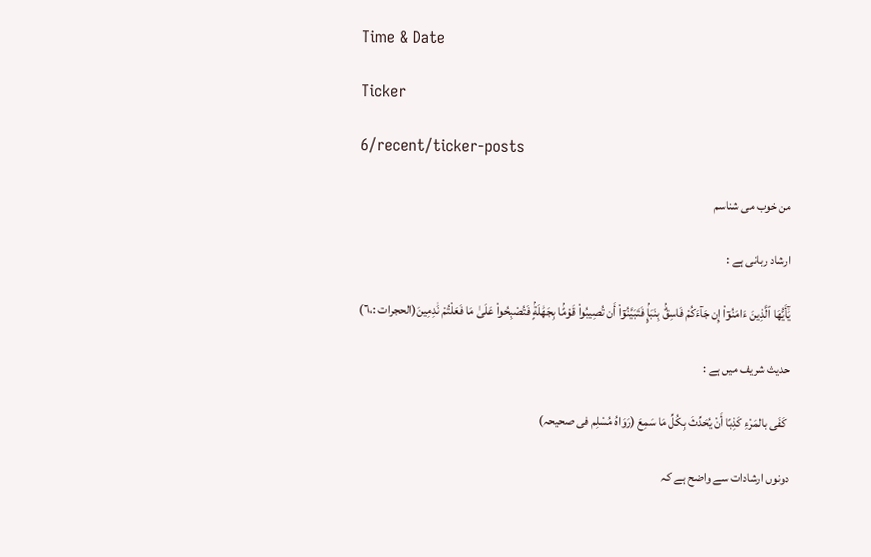Time & Date

Ticker

6/recent/ticker-posts

من خوب می شناسم

ارشاد ربانی ہے :

يَٰٓأَيُّهَا ٱلَّذِينَ ءَامَنُوٓاْ إِن جَآءَكُمْ فَاسِقٌۢ بِنَبَإٍۢ فَتَبَيَّنُوٓاْ أَن تُصِيبُواْ قَوْمًۢا بِجَهَٰلَةٍۢ فَتُصْبِحُواْ عَلَىٰ مَا فَعَلْتُمْ نَٰدِمِينَ(الحجرات :،٦)

حدیث شریف میں ہے :

 كَفَى بالمَرْءِ كَذِبًا أَنْ يُحَدِّثَ بِكُلِّ مَا سَمِعَ (رَوَاهُ مُسْلِم فی صحیحہ)

دونوں ارشادات سے واضح ہے کہ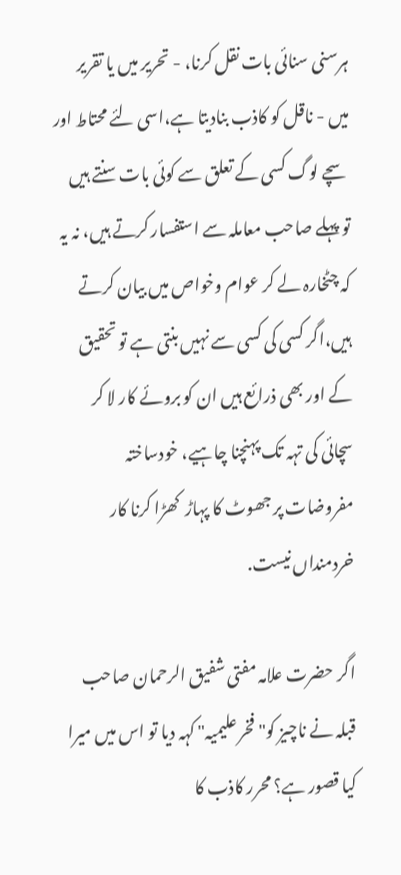ہرسنی سنائی بات نقل کرنا، - تحریر میں یا تقریر میں - ناقل کو کاذب بنادیتا ہے،اسی لئے محتاط اور سچے لوگ کسی کے تعلق سے کوئی بات سنتے ہیں تو پہلے صاحب معاملہ سے استفسار کرتے ہیں، نہ یہ کہ چٹخارہ لے کر عوام وخواص میں بیان کرتے ہیں،اگر کسی کی کسی سے نہیں بنتی ہے تو تحقیق کے اور بھی ذرائع ہیں ان کو بروئے کار لا کر سچائی کی تہہ تک پہنچنا چاہیے، خودساختہ مفروضات پر جھوٹ کا پہاڑ  کھڑا کرنا کار خردمنداں نیست.

اگر حضرت علامہ مفتی شفیق الرحمان صاحب قبلہ نے ناچیز کو" فخر علیمیہ" کہہ دیا تو اس میں میرا کیا قصور ہے؟ محرر کاذب کا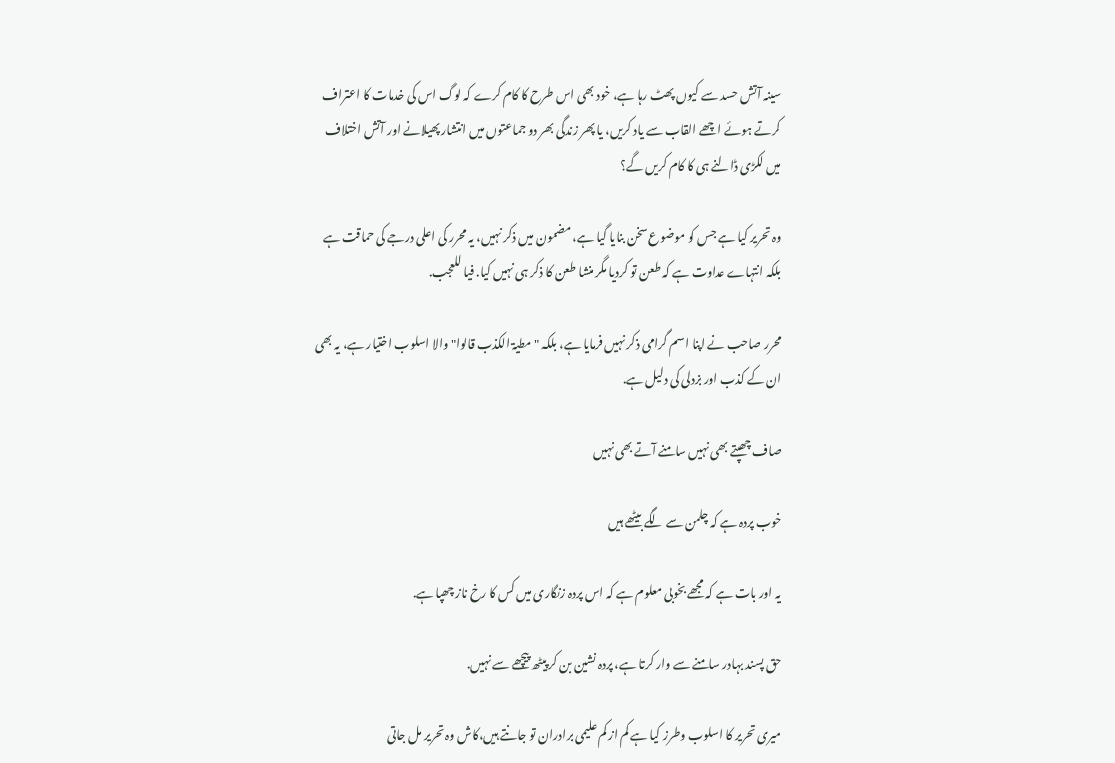سینہ آتش حسد سے کیوں پھٹ رہا ہے، خود بھی اس طرح کا کام کرے کہ لوگ اس کی خدمات کا اعتراف کرتے ہوئے اچھے القاب سے یاد کریں، یا پھر زندگی بھر دو جماعتوں میں انتشار پھیلانے اور آتش اختلاف میں لکڑی ڈالنے ہی کا کام کریں گے؟

وہ تحریر کیا ہے جس کو موضوع سخن بنایا گیا ہے، مضمون میں ذکر نہیں، یہ محرر کی اعلی درجے کی حماقت ہے بلکہ انتہاے عداوت ہے کہ طعن تو کردیا مگر منشا طعن کا ذکر ہی نہیں کیا. فیا للعجب.

محرر صاحب نے اپنا اسم گرامی ذکر نہیں فرمایا ہے، بلکہ "مطیۃ الکذب قالوا" والا اسلوب اختیار ہے، یہ بھی ان کے کذب اور بزدلی کی دلیل ہے.

صاف چھپتے بھی نہیں سامنے آتے بھی نہیں

خوب پردہ ہے کہ چلمن سے لگے بیٹھے ہیں

یہ اور بات ہے کہ مجھے بخوبی معلوم ہے کہ اس پردہ زنگاری میں کس کا رخ ناز چھپا ہے.

حق پسند بہادر سامنے سے وار کرتا ہے، پردہ نشین بن کر پیٹھ پیچھے سے نہیں.

میری تحریر کا اسلوب وطرز کیا ہے کم از کم علیمی برادران تو جانتے ہیں،کاش وہ تحریر مل جاتی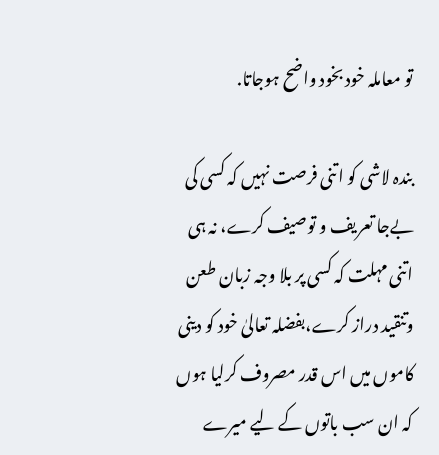تو معاملہ خود بخود واضح ہوجاتا.

بندہ لاشی کو اتنی فرصت نہیں کہ کسی کی بےجا تعریف و توصیف کرے، نہ ہی اتنی مہلت کہ کسی پر بلا وجہ زبان طعن وتنقید دراز کرے،بفضلہ تعالیٰ خود کو دینی کاموں میں اس قدر مصروف کرلیا ہوں کہ ان سب باتوں کے لیے میرے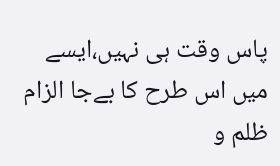پاس وقت ہی نہیں،ایسے میں اس طرح کا بےجا الزام ظلم و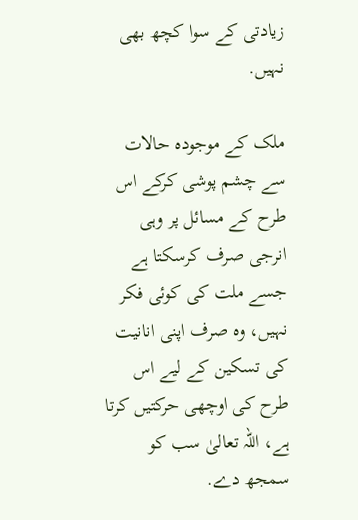زیادتی کے سوا کچھ بھی نہیں.

ملک کے موجودہ حالات سے چشم پوشی کرکے اس طرح کے مسائل پر وہی انرجی صرف کرسکتا ہے جسے ملت کی کوئی فکر نہیں، وہ صرف اپنی انانیت کی تسکین کے لیے اس طرح کی اوچھی حرکتیں کرتا ہے، اللہ تعالیٰ سب کو سمجھ دے.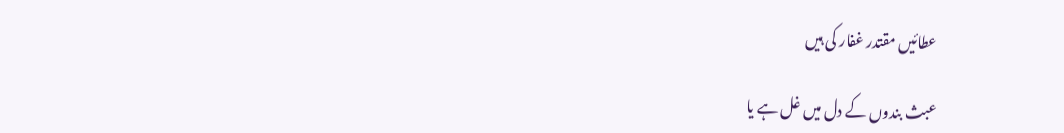عطائیں مقتدر غفار کی ہیں

عبث بندوں کے دل میں غل ہے یا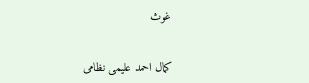غوث


کمال احمد علیمی نظامی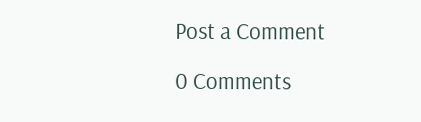Post a Comment

0 Comments